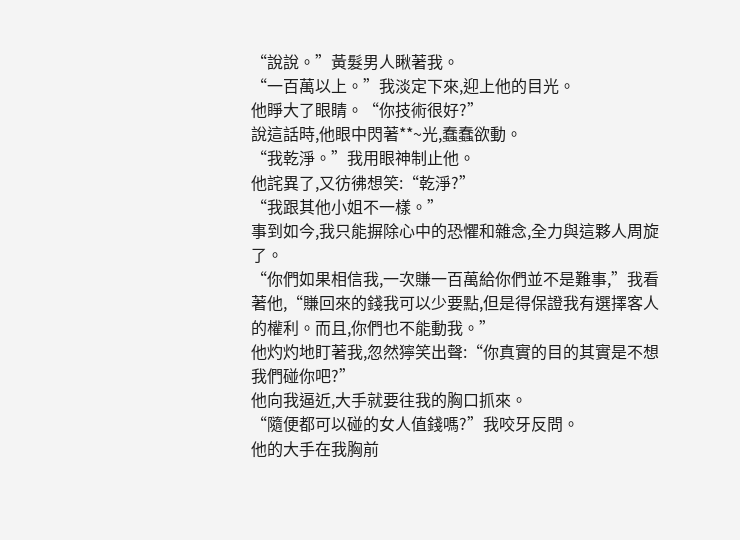“說說。”黃髮男人瞅著我。
“一百萬以上。”我淡定下來,迎上他的目光。
他睜大了眼睛。“你技術很好?”
說這話時,他眼中閃著**~光,蠢蠢欲動。
“我乾淨。”我用眼神制止他。
他詫異了,又彷彿想笑:“乾淨?”
“我跟其他小姐不一樣。”
事到如今,我只能摒除心中的恐懼和雜念,全力與這夥人周旋了。
“你們如果相信我,一次賺一百萬給你們並不是難事,”我看著他,“賺回來的錢我可以少要點,但是得保證我有選擇客人的權利。而且,你們也不能動我。”
他灼灼地盯著我,忽然獰笑出聲:“你真實的目的其實是不想我們碰你吧?”
他向我逼近,大手就要往我的胸口抓來。
“隨便都可以碰的女人值錢嗎?”我咬牙反問。
他的大手在我胸前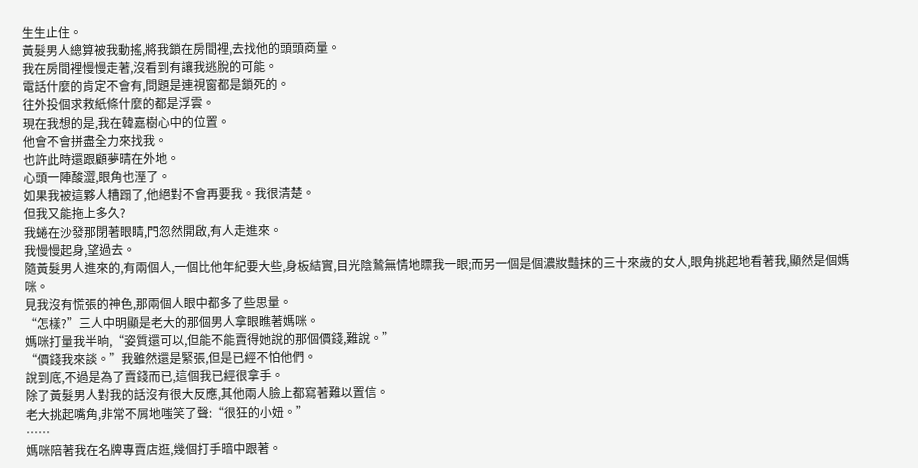生生止住。
黃髮男人總算被我動搖,將我鎖在房間裡,去找他的頭頭商量。
我在房間裡慢慢走著,沒看到有讓我逃脫的可能。
電話什麼的肯定不會有,問題是連視窗都是鎖死的。
往外投個求救紙條什麼的都是浮雲。
現在我想的是,我在韓嘉樹心中的位置。
他會不會拼盡全力來找我。
也許此時還跟顧夢晴在外地。
心頭一陣酸澀,眼角也溼了。
如果我被這夥人糟蹋了,他絕對不會再要我。我很清楚。
但我又能拖上多久?
我蜷在沙發那閉著眼睛,門忽然開啟,有人走進來。
我慢慢起身,望過去。
隨黃髮男人進來的,有兩個人,一個比他年紀要大些,身板結實,目光陰鷙無情地瞟我一眼;而另一個是個濃妝豔抹的三十來歲的女人,眼角挑起地看著我,顯然是個媽咪。
見我沒有慌張的神色,那兩個人眼中都多了些思量。
“怎樣?”三人中明顯是老大的那個男人拿眼瞧著媽咪。
媽咪打量我半晌,“姿質還可以,但能不能賣得她說的那個價錢,難說。”
“價錢我來談。”我雖然還是緊張,但是已經不怕他們。
說到底,不過是為了賣錢而已,這個我已經很拿手。
除了黃髮男人對我的話沒有很大反應,其他兩人臉上都寫著難以置信。
老大挑起嘴角,非常不屑地嗤笑了聲:“很狂的小妞。”
……
媽咪陪著我在名牌專賣店逛,幾個打手暗中跟著。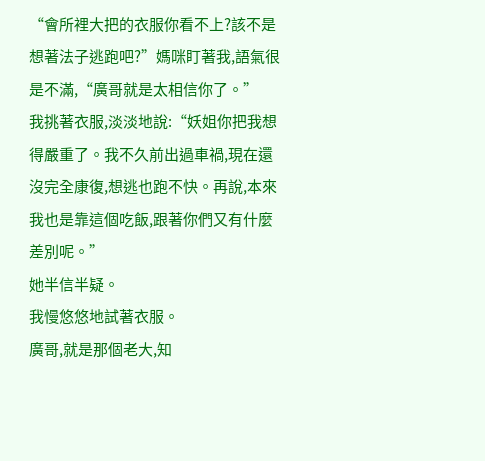“會所裡大把的衣服你看不上?該不是想著法子逃跑吧?”媽咪盯著我,語氣很是不滿,“廣哥就是太相信你了。”
我挑著衣服,淡淡地說:“妖姐你把我想得嚴重了。我不久前出過車禍,現在還沒完全康復,想逃也跑不快。再說,本來我也是靠這個吃飯,跟著你們又有什麼差別呢。”
她半信半疑。
我慢悠悠地試著衣服。
廣哥,就是那個老大,知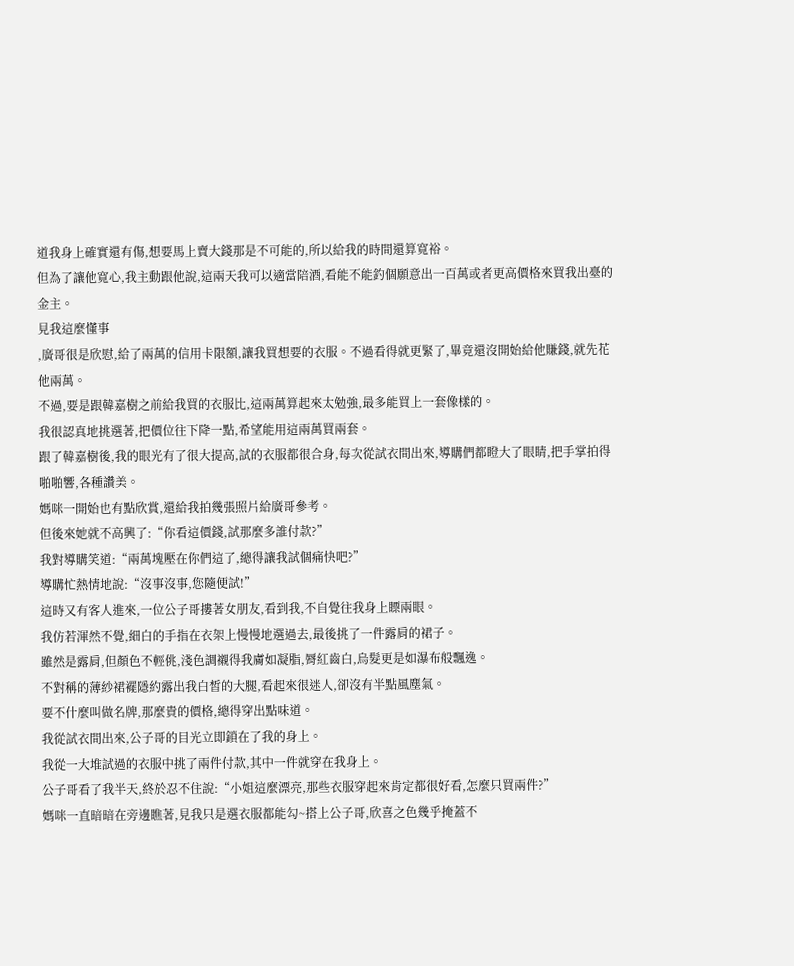道我身上確實還有傷,想要馬上賣大錢那是不可能的,所以給我的時間還算寬裕。
但為了讓他寬心,我主動跟他說,這兩天我可以適當陪酒,看能不能釣個願意出一百萬或者更高價格來買我出臺的金主。
見我這麼懂事
,廣哥很是欣慰,給了兩萬的信用卡限額,讓我買想要的衣服。不過看得就更緊了,畢竟還沒開始給他賺錢,就先花他兩萬。
不過,要是跟韓嘉樹之前給我買的衣服比,這兩萬算起來太勉強,最多能買上一套像樣的。
我很認真地挑選著,把價位往下降一點,希望能用這兩萬買兩套。
跟了韓嘉樹後,我的眼光有了很大提高,試的衣服都很合身,每次從試衣間出來,導購們都瞪大了眼睛,把手掌拍得啪啪響,各種讚美。
媽咪一開始也有點欣賞,還給我拍幾張照片給廣哥參考。
但後來她就不高興了:“你看這價錢,試那麼多誰付款?”
我對導購笑道:“兩萬塊壓在你們這了,總得讓我試個痛快吧?”
導購忙熱情地說:“沒事沒事,您隨便試!”
這時又有客人進來,一位公子哥摟著女朋友,看到我,不自覺往我身上瞟兩眼。
我仿若渾然不覺,細白的手指在衣架上慢慢地選過去,最後挑了一件露肩的裙子。
雖然是露肩,但顏色不輕佻,淺色調襯得我膚如凝脂,脣紅齒白,烏髮更是如瀑布般飄逸。
不對稱的薄紗裙襬隱約露出我白皙的大腿,看起來很迷人,卻沒有半點風塵氣。
要不什麼叫做名牌,那麼貴的價格,總得穿出點味道。
我從試衣間出來,公子哥的目光立即鎖在了我的身上。
我從一大堆試過的衣服中挑了兩件付款,其中一件就穿在我身上。
公子哥看了我半天,終於忍不住說:“小姐這麼漂亮,那些衣服穿起來肯定都很好看,怎麼只買兩件?”
媽咪一直暗暗在旁邊瞧著,見我只是選衣服都能勾~搭上公子哥,欣喜之色幾乎掩蓋不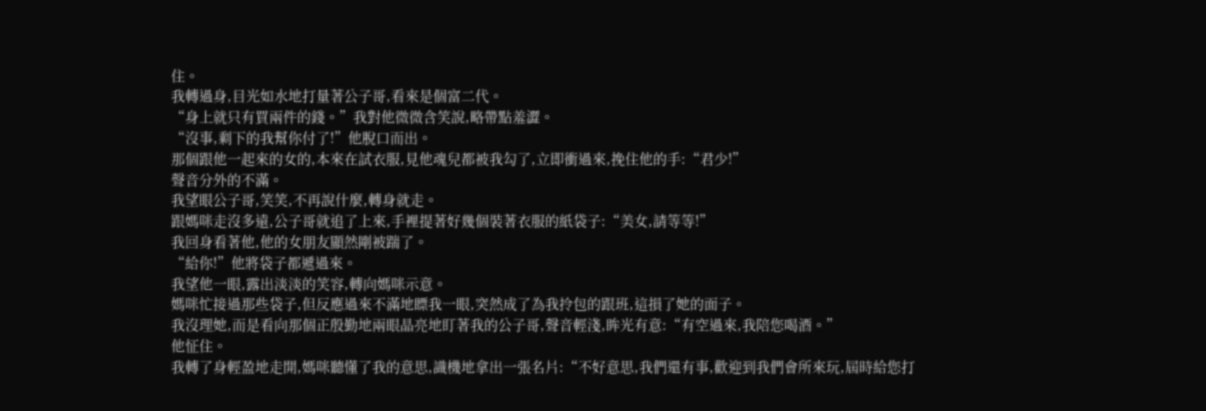住。
我轉過身,目光如水地打量著公子哥,看來是個富二代。
“身上就只有買兩件的錢。”我對他微微含笑說,略帶點羞澀。
“沒事,剩下的我幫你付了!”他脫口而出。
那個跟他一起來的女的,本來在試衣服,見他魂兒都被我勾了,立即衝過來,挽住他的手:“君少!”
聲音分外的不滿。
我望眼公子哥,笑笑,不再說什麼,轉身就走。
跟媽咪走沒多遠,公子哥就追了上來,手裡提著好幾個裝著衣服的紙袋子:“美女,請等等!”
我回身看著他,他的女朋友顯然剛被踹了。
“給你!”他將袋子都遞過來。
我望他一眼,露出淡淡的笑容,轉向媽咪示意。
媽咪忙接過那些袋子,但反應過來不滿地瞟我一眼,突然成了為我拎包的跟班,這損了她的面子。
我沒理她,而是看向那個正殷勤地兩眼晶亮地盯著我的公子哥,聲音輕淺,眸光有意:“有空過來,我陪您喝酒。”
他怔住。
我轉了身輕盈地走開,媽咪聽懂了我的意思,識機地拿出一張名片:“不好意思,我們還有事,歡迎到我們會所來玩,屆時給您打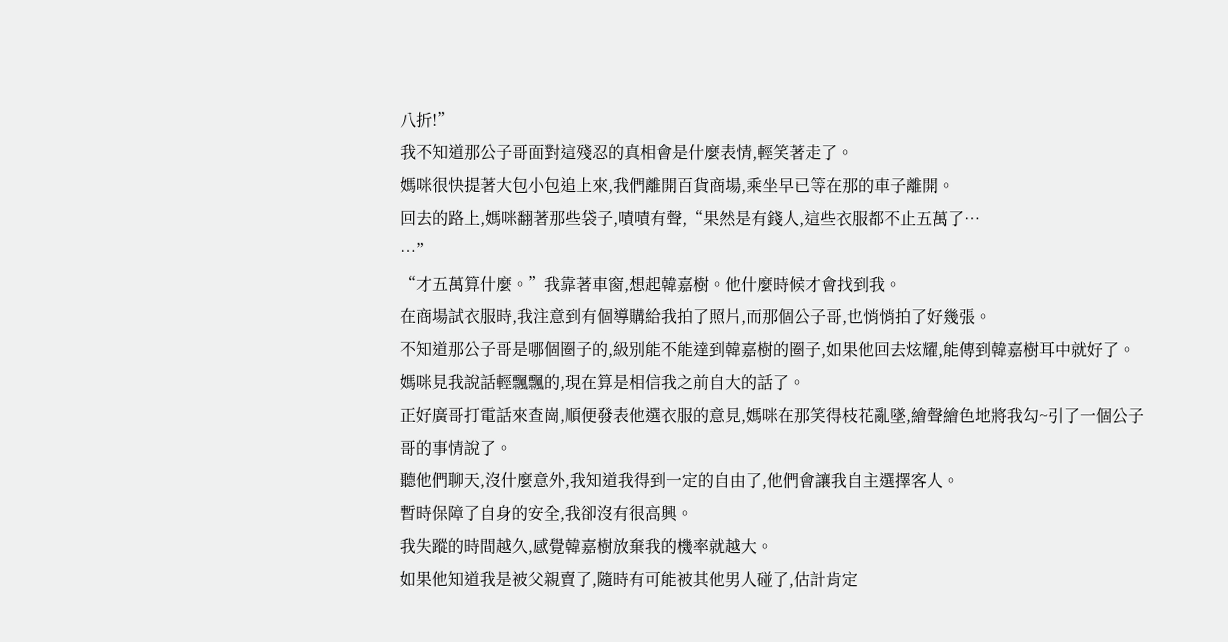八折!”
我不知道那公子哥面對這殘忍的真相會是什麼表情,輕笑著走了。
媽咪很快提著大包小包追上來,我們離開百貨商場,乘坐早已等在那的車子離開。
回去的路上,媽咪翻著那些袋子,嘖嘖有聲,“果然是有錢人,這些衣服都不止五萬了…
…”
“才五萬算什麼。”我靠著車窗,想起韓嘉樹。他什麼時候才會找到我。
在商場試衣服時,我注意到有個導購給我拍了照片,而那個公子哥,也悄悄拍了好幾張。
不知道那公子哥是哪個圈子的,級別能不能達到韓嘉樹的圈子,如果他回去炫耀,能傳到韓嘉樹耳中就好了。
媽咪見我說話輕飄飄的,現在算是相信我之前自大的話了。
正好廣哥打電話來查崗,順便發表他選衣服的意見,媽咪在那笑得枝花亂墜,繪聲繪色地將我勾~引了一個公子哥的事情說了。
聽他們聊天,沒什麼意外,我知道我得到一定的自由了,他們會讓我自主選擇客人。
暫時保障了自身的安全,我卻沒有很高興。
我失蹤的時間越久,感覺韓嘉樹放棄我的機率就越大。
如果他知道我是被父親賣了,隨時有可能被其他男人碰了,估計肯定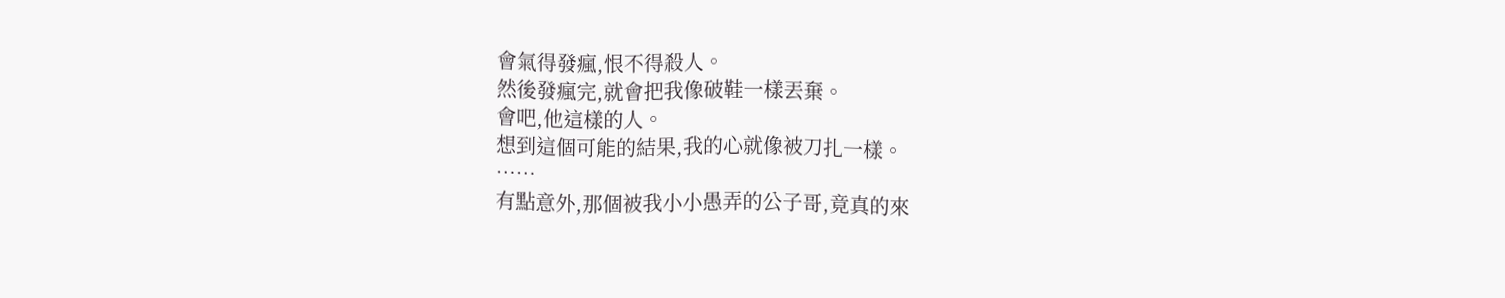會氣得發瘋,恨不得殺人。
然後發瘋完,就會把我像破鞋一樣丟棄。
會吧,他這樣的人。
想到這個可能的結果,我的心就像被刀扎一樣。
……
有點意外,那個被我小小愚弄的公子哥,竟真的來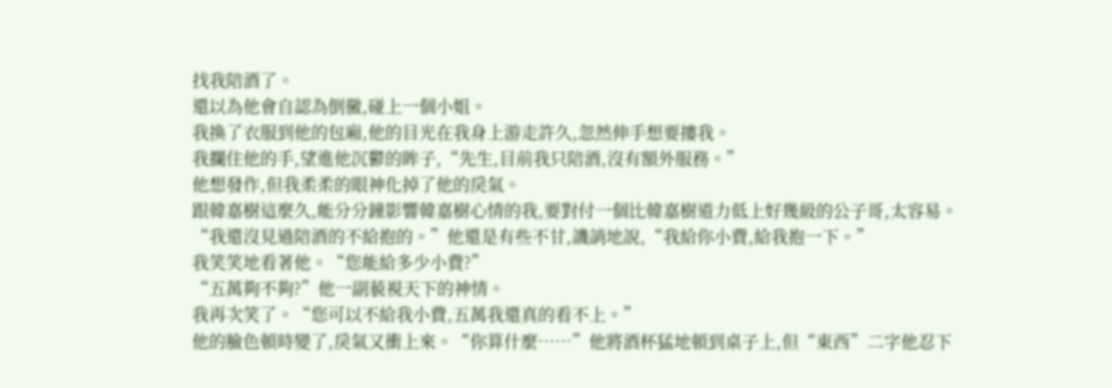找我陪酒了。
還以為他會自認為倒黴,碰上一個小姐。
我換了衣服到他的包廂,他的目光在我身上游走許久,忽然伸手想要摟我。
我攔住他的手,望進他沉鬱的眸子,“先生,目前我只陪酒,沒有額外服務。”
他想發作,但我柔柔的眼神化掉了他的戾氣。
跟韓嘉樹這麼久,能分分鐘影響韓嘉樹心情的我,要對付一個比韓嘉樹道力低上好幾級的公子哥,太容易。
“我還沒見過陪酒的不給抱的。”他還是有些不甘,譏誚地說,“我給你小費,給我抱一下。”
我笑笑地看著他。“您能給多少小費?”
“五萬夠不夠?”他一副藐視天下的神情。
我再次笑了。“您可以不給我小費,五萬我還真的看不上。”
他的臉色頓時變了,戾氣又衝上來。“你算什麼……”他將酒杯猛地頓到桌子上,但“東西”二字他忍下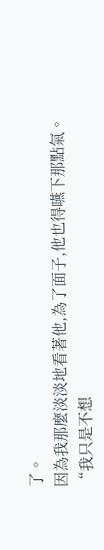了。
因為我那麼淡淡地看著他,為了面子,他也得嚥下那點氣。
“我只是不想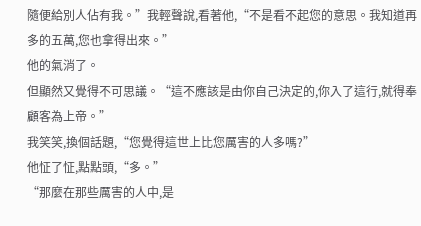隨便給別人佔有我。”我輕聲說,看著他,“不是看不起您的意思。我知道再多的五萬,您也拿得出來。”
他的氣消了。
但顯然又覺得不可思議。“這不應該是由你自己決定的,你入了這行,就得奉顧客為上帝。”
我笑笑,換個話題,“您覺得這世上比您厲害的人多嗎?”
他怔了怔,點點頭,“多。”
“那麼在那些厲害的人中,是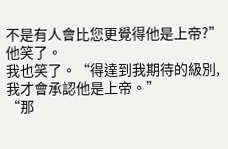不是有人會比您更覺得他是上帝?”
他笑了。
我也笑了。“得達到我期待的級別,我才會承認他是上帝。”
“那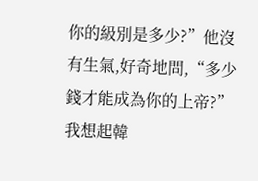你的級別是多少?”他沒有生氣,好奇地問,“多少錢才能成為你的上帝?”
我想起韓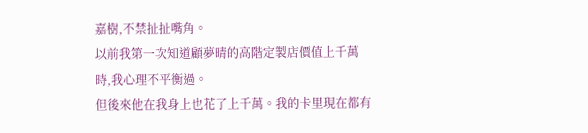嘉樹,不禁扯扯嘴角。
以前我第一次知道顧夢晴的高階定製店價值上千萬時,我心理不平衡過。
但後來他在我身上也花了上千萬。我的卡里現在都有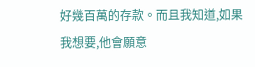好幾百萬的存款。而且我知道,如果我想要,他會願意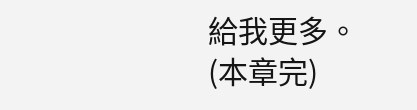給我更多。
(本章完)